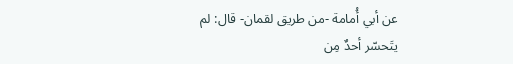عن أبي أُمامة -من طريق لقمان- قال: لم يتَحسّر أحدٌ مِن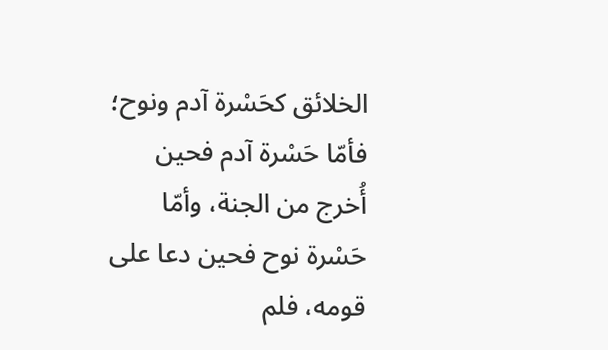الخلائق كحَسْرة آدم ونوح؛ فأمّا حَسْرة آدم فحين أُخرج من الجنة، وأمّا حَسْرة نوح فحين دعا على قومه، فلم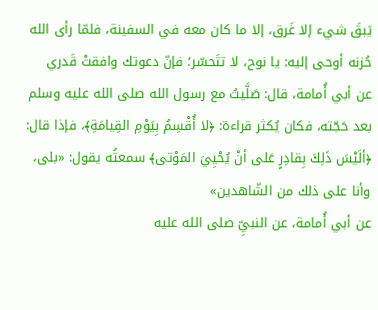يَبقَ شيء إلا غَرق، إلا ما كان معه في السفينة، فلمّا رأى الله حُزنه أوحى إليه: يا نوح، لا تتَحسّر؛ فإنّ دعوتك وافقتْ قَدري
عن أبي أُمامة، قال: صَلَّيتُ مع رسول الله صلى الله عليه وسلم بعد حَجّته، فكان يُكثر قراءة: ﴿لا أُقْسِمُ بِيَوْمِ القِيامَةِ﴾، فإذا قال: ﴿ألَيْسَ ذَلِكَ بِقادِرٍ عَلى أنْ يُحْيِيَ المَوْتى﴾ سمعتُه يقول: «بلى، وأنا على ذلك من الشّاهدين»
عن أبي أُمامة، عن النبيِّ صلى الله عليه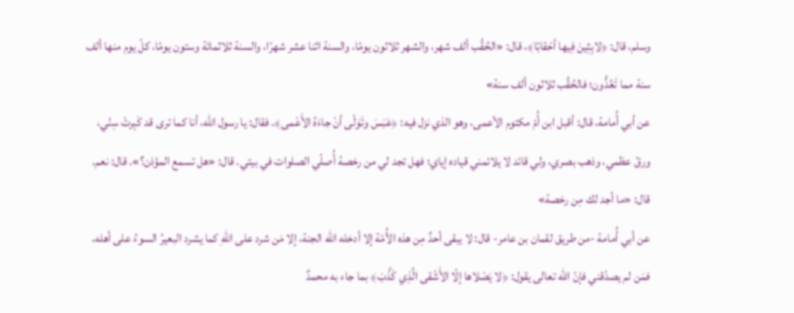وسلم، قال: ﴿لابِثِينَ فِيها أحْقابًا﴾، قال: «الحُقُب ألف شهر، والشهر ثلاثون يومًا، والسنة اثنا عشر شهرًا، والسنة ثلاثمائة وستون يومًا، كلّ يوم منها ألف سنة مما تَعُدُّون؛ فالحُقُب ثلاثون ألف سنة»
عن أبي أُمامة، قال: أقبل ابن أُمّ مكتوم الأعمى، وهو الذي نزل فيه: ﴿عَبَسَ وتَوَلّى أنْ جاءَهُ الأَعْمى﴾. فقال: يا رسول الله، أنا كما ترى قد كَبِرتْ سِنّي، ورقّ عظمي، وذهب بصري، ولي قائد لا يلائمني قياده إياي؛ فهل تجد لي من رخصة أُصلّي الصلوات في بيتي. قال: «هل تسمع المؤذن؟». قال: نعم. قال: «ما أجد لك مِن رخصة»
عن أبي أُمامة -من طريق لقمان بن عامر- قال: لا يبقى أحدٌ مِن هذه الأُمّة إلا أدخله الله الجنة، إلا مَن شرد على اللهِ كما يشرد البعيرُ السوءُ على أهله، فمَن لم يصدّقني فإنّ الله تعالى يقول: ﴿لا يَصْلاها إلّا الأَشْقى الَّذِي كَذَّبَ﴾ بما جاء به محمدٌ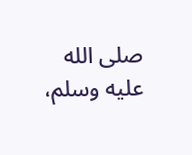صلى الله عليه وسلم،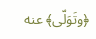﴿وتَوَلّى﴾ عنه